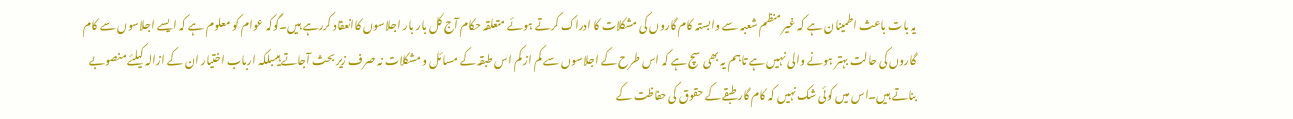یہ بات باعث اطمینان ہے کہ غیر منظم شعبہ سے وابستہ کام گاروں کی مشکلات کا ادراک کرتے ہوئے متعلقہ حکام آج کل بار بار اجلاسوں کاانعقاد کررہے ہیں۔گوکہ عوام کو معلوم ہے کہ ایسے اجلاسوں سے کام گاروں کی حالت بہتر ہونے والی نہیں ہے تاہم یہ بھی سچ ہے کہ اس طرح کے اجلاسوں سے کم از کم اس طبقہ کے مسائل و مشکلات نہ صرف زیر بحث آجاتے ہیںبلکہ ارباب اختیار ان کے ازالہ کیلئے منصوبے بناتے ہیں۔اس میں کوئی شک نہیں کہ کام گار طبقے کے حقوق کی حفاظت کے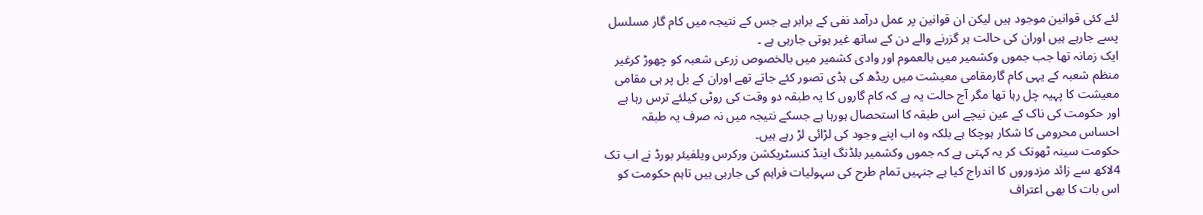لئے کئی قوانین موجود ہیں لیکن ان قوانین پر عمل درآمد نفی کے برابر ہے جس کے نتیجہ میں کام گار مسلسل پسے جارہے ہیں اوران کی حالت ہر گزرنے والے دن کے ساتھ غیر ہوتی جارہی ہے ۔
ایک زمانہ تھا جب جموں وکشمیر میں بالعموم اور وادی کشمیر میں بالخصوص زرعی شعبہ کو چھوڑ کرغیر منظم شعبہ کے یہی کام گارمقامی معیشت میں ریڈھ کی ہڈی تصور کئے جاتے تھے اوران کے بل پر ہی مقامی معیشت کا پہیہ چل رہا تھا مگر آج حالت یہ ہے کہ کام گاروں کا یہ طبقہ دو وقت کی روٹی کیلئے ترس رہا ہے اور حکومت کی ناک کے عین نیچے اس طبقہ کا استحصال ہورہا ہے جسکے نتیجہ میں نہ صرف یہ طبقہ احساس محرومی کا شکار ہوچکا ہے بلکہ وہ اب اپنے وجود کی لڑائی لڑ رہے ہیں۔
حکومت سینہ ٹھونک کر یہ کہتی ہے کہ جموں وکشمیر بلڈنگ اینڈ کنسٹریکشن ورکرس ویلفیئر بورڈ نے اب تک 4لاکھ سے زائد مزدوروں کا اندراج کیا ہے جنہیں تمام طرح کی سہولیات فراہم کی جارہی ہیں تاہم حکومت کو اس بات کا بھی اعتراف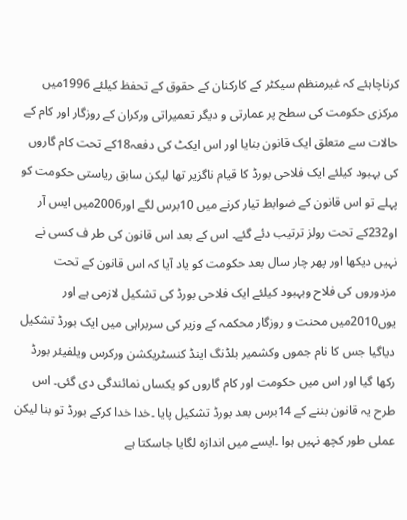کرناچاہئے کہ غیرمنظم سیکٹر کے کارکنان کے حقوق کے تحفظ کیلئے 1996میں مرکزی حکومت کی سطح پر عمارتی و دیگر تعمیراتی ورکران کے روزگار اور کام کے حالات سے متعلق ایک قانون بنایا اور اس ایکٹ کی دفعہ18کے تحت کام گاروں کی بہبود کیلئے ایک فلاحی بورڈ کا قیام ناگزیر تھا لیکن سابق ریاستی حکومت کو پہلے تو اس قانون کے ضوابط تیار کرنے میں 10برس لگے اور2006میں ایس آر او232کے تحت رولز ترتیب دئے گئے۔ اس کے بعد اس قانون کی طر ف کسی نے نہیں دیکھا اور پھر چار سال بعد حکومت کو یاد آیا کہ اس قانون کے تحت مزدوروں کی فلاح وبہبود کیلئے ایک فلاحی بورڈ کی تشکیل لازمی ہے اور یوں2010میں محنت و روزگار محکمہ کے وزیر کی سربراہی میں ایک بورڈ تشکیل دیاگیا جس کا نام جموں وکشمیر بلڈنگ اینڈ کنسٹریکشن ورکرس ویلفیئر بورڈ رکھا گیا اور اس میں حکومت اور کام گاروں کو یکساں نمائندگی دی گئی۔ اس طرح یہ قانون بننے کے 14برس بعد بورڈ تشکیل پایا ۔خدا خدا کرکے بورڈ تو بنا لیکن عملی طور کچھ نہیں ہوا ۔ایسے میں اندازہ لگایا جاسکتا ہے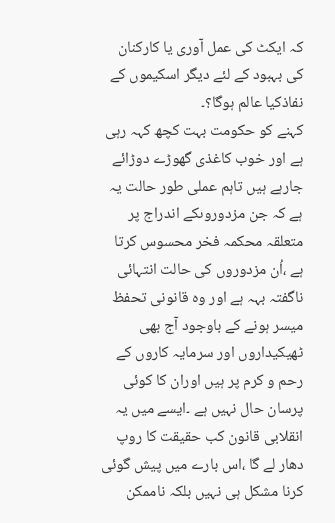کہ ایکٹ کی عمل آوری یا کارکنان کی بہبود کے لئے دیگر اسکیموں کے نفاذکیا عالم ہوگا؟۔
کہنے کو حکومت بہت کچھ کہہ رہی ہے اور خوب کاغذی گھوڑے دوڑائے جارہے ہیں تاہم عملی طور حالت یہ ہے کہ جن مزدوروںکے اندراج پر متعلقہ محکمہ فخر محسوس کرتا ہے ،اُن مزدوروں کی حالت انتہائی ناگفتہ بہہ ہے اور وہ قانونی تحفظ میسر ہونے کے باوجود آج بھی ٹھیکیداروں اور سرمایہ کاروں کے رحم و کرم پر ہیں اوران کا کوئی پرسان حال نہیں ہے ۔ایسے میں یہ انقلابی قانون کب حقیقت کا روپ دھار لے گا ،اس بارے میں پیش گوئی کرنا مشکل ہی نہیں بلکہ ناممکن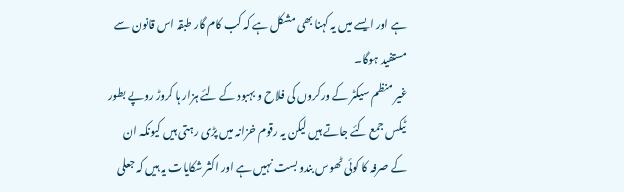ہے اور ایسے میں یہ کہنا بھی مشکل ہے کہ کب کام گار طبقہ اس قانون سے مستفید ہوگا۔
غیر منظم سیکٹر کے ورکروں کی فلاح و بہبود کے لئے ہزار ہا کروڑ روپے بطور ٹیکس جمع کئے جاتے ہیں لیکن یہ رقوم خزانہ میں پڑی رہتی ہیں کیونکہ ان کے صرفہ کا کوئی ٹھوس بندو بست نہیں ہے اور اکثر شکایات یہ ہیں کہ جعلی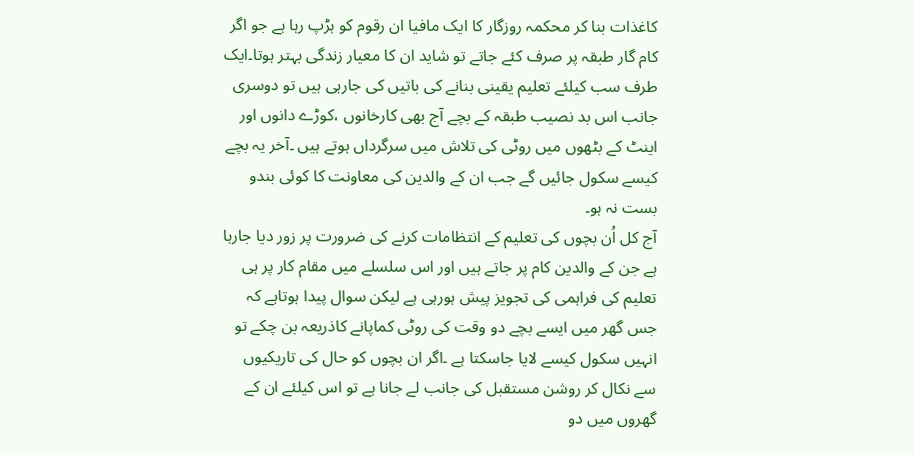کاغذات بنا کر محکمہ روزگار کا ایک مافیا ان رقوم کو ہڑپ رہا ہے جو اگر کام گار طبقہ پر صرف کئے جاتے تو شاید ان کا معیار زندگی بہتر ہوتا۔ایک طرف سب کیلئے تعلیم یقینی بنانے کی باتیں کی جارہی ہیں تو دوسری جانب اس بد نصیب طبقہ کے بچے آج بھی کارخانوں ،کوڑے دانوں اور اینٹ کے بٹھوں میں روٹی کی تلاش میں سرگرداں ہوتے ہیں ۔آخر یہ بچے کیسے سکول جائیں گے جب ان کے والدین کی معاونت کا کوئی بندو بست نہ ہو۔
آج کل اُن بچوں کی تعلیم کے انتظامات کرنے کی ضرورت پر زور دیا جارہا ہے جن کے والدین کام پر جاتے ہیں اور اس سلسلے میں مقام کار پر ہی تعلیم کی فراہمی کی تجویز پیش ہورہی ہے لیکن سوال پیدا ہوتاہے کہ جس گھر میں ایسے بچے دو وقت کی روٹی کماپانے کاذریعہ بن چکے تو انہیں سکول کیسے لایا جاسکتا ہے ۔اگر ان بچوں کو حال کی تاریکیوں سے نکال کر روشن مستقبل کی جانب لے جانا ہے تو اس کیلئے ان کے گھروں میں دو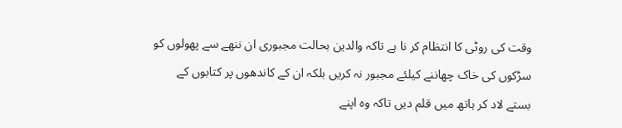وقت کی روٹی کا انتظام کر نا ہے تاکہ والدین بحالت مجبوری ان ننھے سے پھولوں کو سڑکوں کی خاک چھاننے کیلئے مجبور نہ کریں بلکہ ان کے کاندھوں پر کتابوں کے بستے لاد کر ہاتھ میں قلم دیں تاکہ وہ اپنے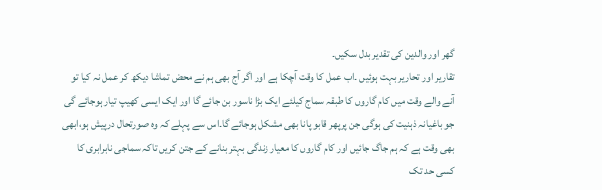گھر اور والدین کی تقدیر بدل سکیں۔
تقاریر اور تحاریر بہت ہوئیں ۔اب عمل کا وقت آچکا ہے اور اگر آج بھی ہم نے محض تماشا دیکھ کر عمل نہ کیا تو آنے والے وقت میں کام گاروں کا طبقہ سماج کیلئے ایک بڑا ناسور بن جائے گا اور ایک ایسی کھیپ تیار ہوجائے گی جو باغیانہ ذہنیت کی ہوگی جن پرپھر قابو پانا بھی مشکل ہوجائے گا۔اس سے پہلے کہ وہ صورتحال درپیش ہو،ابھی بھی وقت ہے کہ ہم جاگ جائیں اور کام گاروں کا معیار زندگی بہتر بنانے کے جتن کریں تاکہ سماجی نابرابری کا کسی حد تک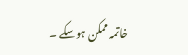خاتمہ ممکن ہوسکے ۔